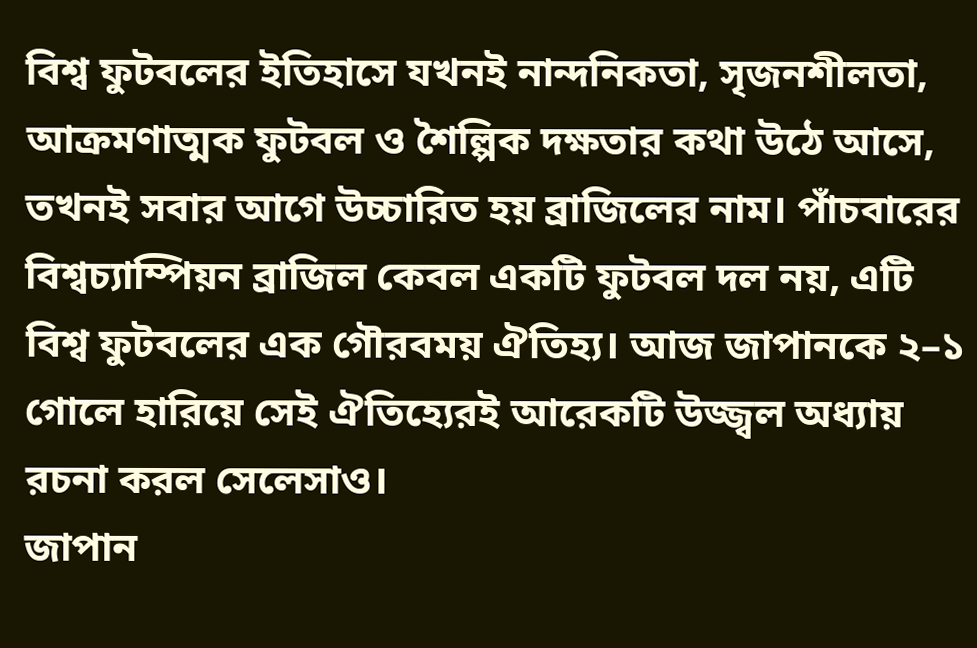বিশ্ব ফুটবলের ইতিহাসে যখনই নান্দনিকতা, সৃজনশীলতা, আক্রমণাত্মক ফুটবল ও শৈল্পিক দক্ষতার কথা উঠে আসে, তখনই সবার আগে উচ্চারিত হয় ব্রাজিলের নাম। পাঁচবারের বিশ্বচ্যাম্পিয়ন ব্রাজিল কেবল একটি ফুটবল দল নয়, এটি বিশ্ব ফুটবলের এক গৌরবময় ঐতিহ্য। আজ জাপানকে ২–১ গোলে হারিয়ে সেই ঐতিহ্যেরই আরেকটি উজ্জ্বল অধ্যায় রচনা করল সেলেসাও।
জাপান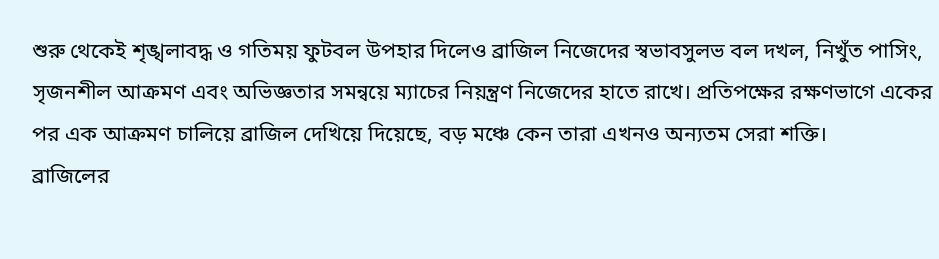শুরু থেকেই শৃঙ্খলাবদ্ধ ও গতিময় ফুটবল উপহার দিলেও ব্রাজিল নিজেদের স্বভাবসুলভ বল দখল, নিখুঁত পাসিং, সৃজনশীল আক্রমণ এবং অভিজ্ঞতার সমন্বয়ে ম্যাচের নিয়ন্ত্রণ নিজেদের হাতে রাখে। প্রতিপক্ষের রক্ষণভাগে একের পর এক আক্রমণ চালিয়ে ব্রাজিল দেখিয়ে দিয়েছে, বড় মঞ্চে কেন তারা এখনও অন্যতম সেরা শক্তি।
ব্রাজিলের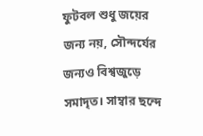ফুটবল শুধু জয়ের জন্য নয়, সৌন্দর্যের জন্যও বিশ্বজুড়ে সমাদৃত। সাম্বার ছন্দে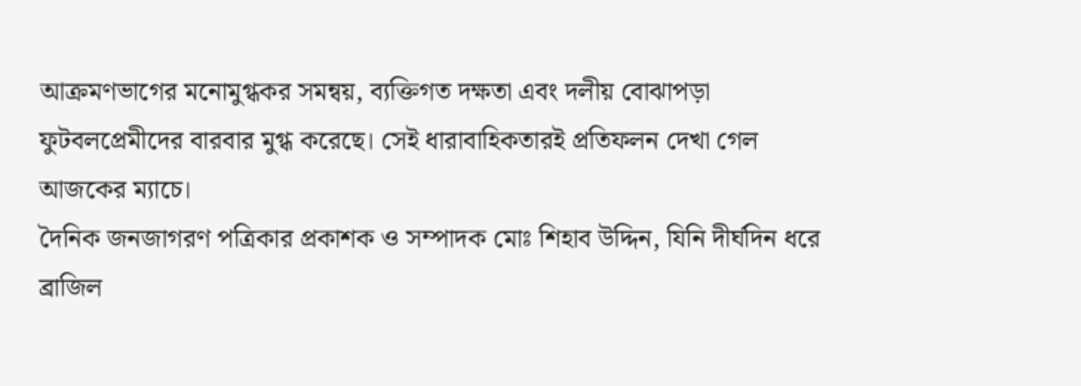আক্রমণভাগের মনোমুগ্ধকর সমন্বয়, ব্যক্তিগত দক্ষতা এবং দলীয় বোঝাপড়া ফুটবলপ্রেমীদের বারবার মুগ্ধ করেছে। সেই ধারাবাহিকতারই প্রতিফলন দেখা গেল আজকের ম্যাচে।
দৈনিক জনজাগরণ পত্রিকার প্রকাশক ও সম্পাদক মোঃ শিহাব উদ্দিন, যিনি দীর্ঘদিন ধরে ব্রাজিল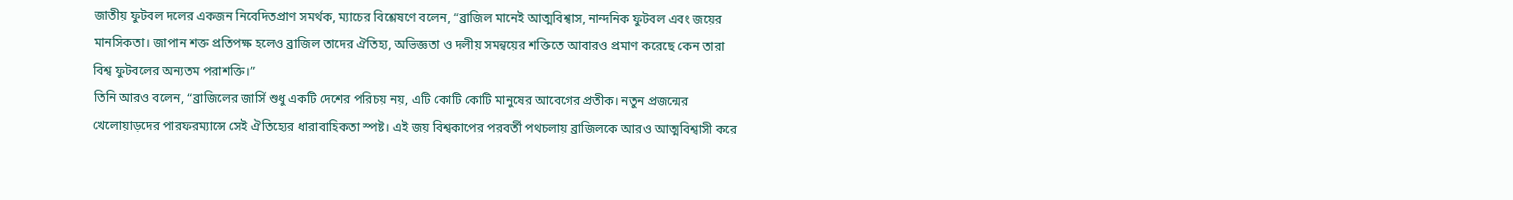জাতীয় ফুটবল দলের একজন নিবেদিতপ্রাণ সমর্থক, ম্যাচের বিশ্লেষণে বলেন, “ব্রাজিল মানেই আত্মবিশ্বাস, নান্দনিক ফুটবল এবং জয়ের মানসিকতা। জাপান শক্ত প্রতিপক্ষ হলেও ব্রাজিল তাদের ঐতিহ্য, অভিজ্ঞতা ও দলীয় সমন্বয়ের শক্তিতে আবারও প্রমাণ করেছে কেন তারা বিশ্ব ফুটবলের অন্যতম পরাশক্তি।”
তিনি আরও বলেন, “ব্রাজিলের জার্সি শুধু একটি দেশের পরিচয় নয়, এটি কোটি কোটি মানুষের আবেগের প্রতীক। নতুন প্রজন্মের খেলোয়াড়দের পারফরম্যান্সে সেই ঐতিহ্যের ধারাবাহিকতা স্পষ্ট। এই জয় বিশ্বকাপের পরবর্তী পথচলায় ব্রাজিলকে আরও আত্মবিশ্বাসী করে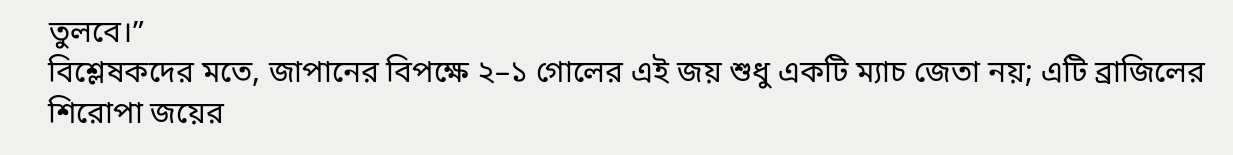তুলবে।”
বিশ্লেষকদের মতে, জাপানের বিপক্ষে ২–১ গোলের এই জয় শুধু একটি ম্যাচ জেতা নয়; এটি ব্রাজিলের শিরোপা জয়ের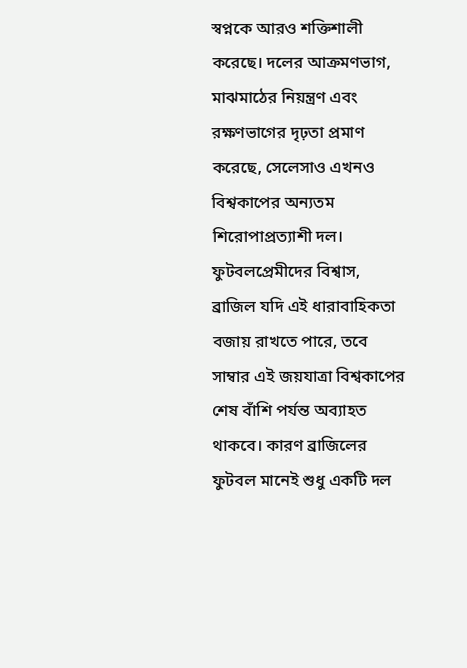স্বপ্নকে আরও শক্তিশালী করেছে। দলের আক্রমণভাগ, মাঝমাঠের নিয়ন্ত্রণ এবং রক্ষণভাগের দৃঢ়তা প্রমাণ করেছে, সেলেসাও এখনও বিশ্বকাপের অন্যতম শিরোপাপ্রত্যাশী দল।
ফুটবলপ্রেমীদের বিশ্বাস, ব্রাজিল যদি এই ধারাবাহিকতা বজায় রাখতে পারে, তবে সাম্বার এই জয়যাত্রা বিশ্বকাপের শেষ বাঁশি পর্যন্ত অব্যাহত থাকবে। কারণ ব্রাজিলের ফুটবল মানেই শুধু একটি দল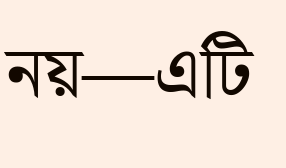নয়—এটি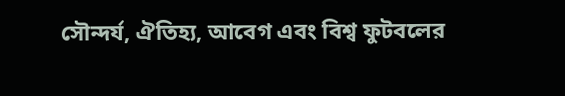সৌন্দর্য, ঐতিহ্য, আবেগ এবং বিশ্ব ফুটবলের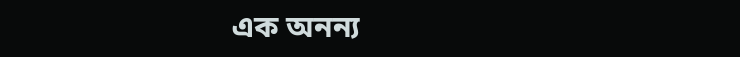এক অনন্য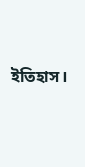ইতিহাস।